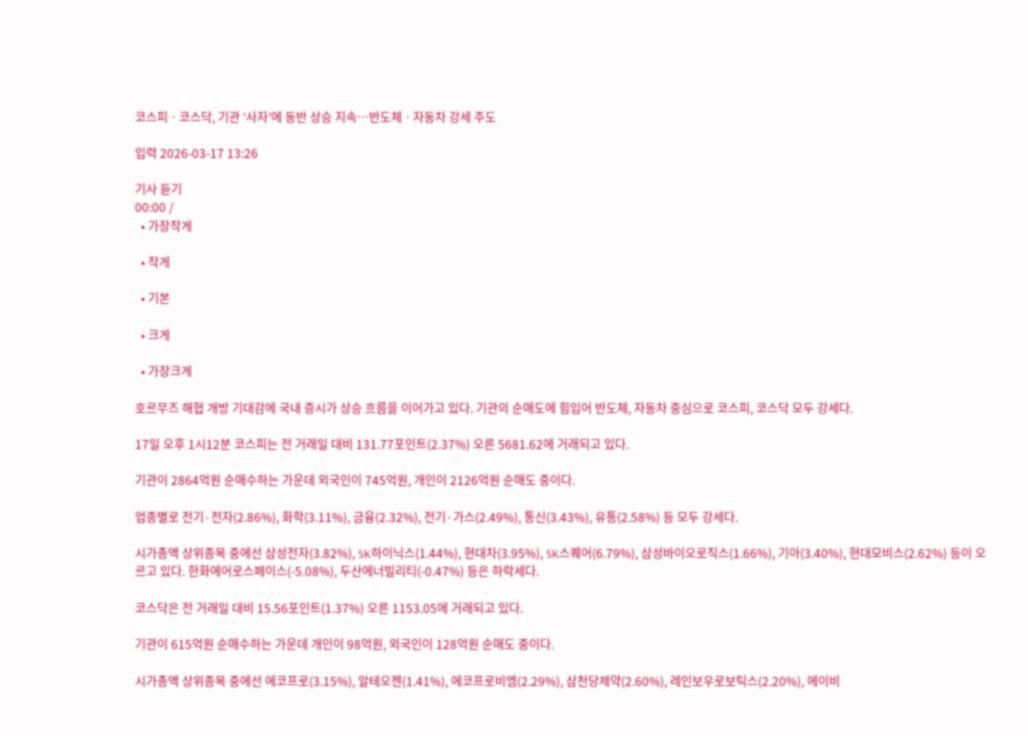코스피ㆍ코스닥, 기관 ‘사자’에 동반 상승 지속⋯반도체ㆍ자동차 강세 주도

입력 2026-03-17 13:26

기사 듣기
00:00 /
  • 가장작게

  • 작게

  • 기본

  • 크게

  • 가장크게

호르무즈 해협 개방 기대감에 국내 증시가 상승 흐름을 이어가고 있다. 기관의 순매도에 힘입어 반도체, 자동차 중심으로 코스피, 코스닥 모두 강세다.

17일 오후 1시12분 코스피는 전 거래일 대비 131.77포인트(2.37%) 오른 5681.62에 거래되고 있다.

기관이 2864억원 순매수하는 가운데 외국인이 745억원, 개인이 2126억원 순매도 중이다.

업종별로 전기·전자(2.86%), 화학(3.11%), 금융(2.32%), 전기·가스(2.49%), 통신(3.43%), 유통(2.58%) 등 모두 강세다.

시가총액 상위종목 중에선 삼성전자(3.82%), SK하이닉스(1.44%), 현대차(3.95%), SK스퀘어(6.79%), 삼성바이오로직스(1.66%), 기아(3.40%), 현대모비스(2.62%) 등이 오르고 있다. 한화에어로스페이스(-5.08%), 두산에너빌리티(-0.47%) 등은 하락세다.

코스닥은 전 거래일 대비 15.56포인트(1.37%) 오른 1153.05에 거래되고 있다.

기관이 615억원 순매수하는 가운데 개인이 98억원, 외국인이 128억원 순매도 중이다.

시가총액 상위종목 중에선 에코프로(3.15%), 알테오젠(1.41%), 에코프로비엠(2.29%), 삼천당제약(2.60%), 레인보우로보틱스(2.20%), 에이비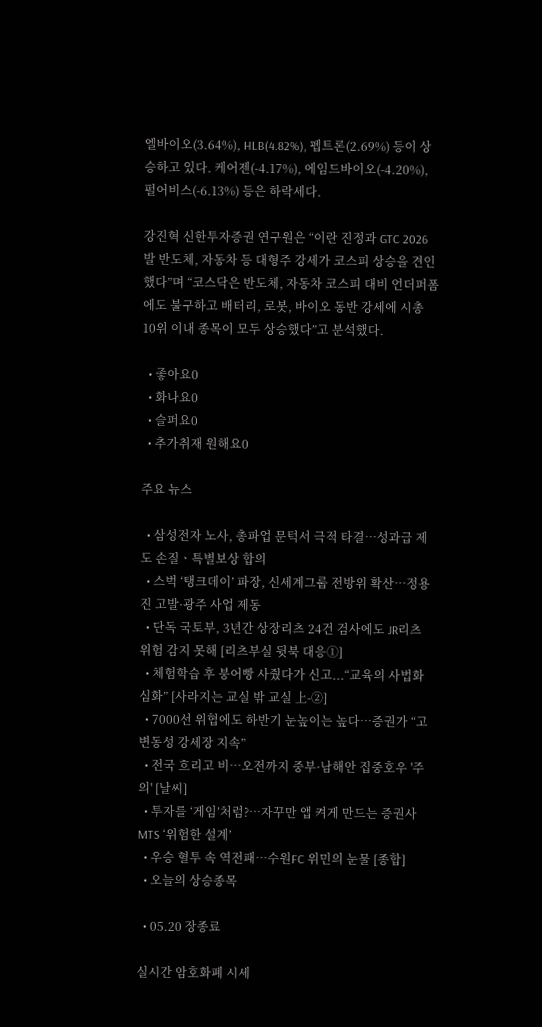엘바이오(3.64%), HLB(4.82%), 펩트론(2.69%) 등이 상승하고 있다. 케어젠(-4.17%), 에임드바이오(-4.20%), 펄어비스(-6.13%) 등은 하락세다.

강진혁 신한투자증권 연구원은 “이란 진정과 GTC 2026발 반도체, 자동차 등 대형주 강세가 코스피 상승을 견인했다”며 “코스닥은 반도체, 자동차 코스피 대비 언더퍼폼에도 불구하고 배터리, 로봇, 바이오 동반 강세에 시총 10위 이내 종목이 모두 상승했다”고 분석했다.

  • 좋아요0
  • 화나요0
  • 슬퍼요0
  • 추가취재 원해요0

주요 뉴스

  • 삼성전자 노사, 총파업 문턱서 극적 타결…성과급 제도 손질ㆍ특별보상 합의
  • 스벅 ‘탱크데이’ 파장, 신세계그룹 전방위 확산…정용진 고발·광주 사업 제동
  • 단독 국토부, 3년간 상장리츠 24건 검사에도 JR리츠 위험 감지 못해 [리츠부실 뒷북 대응①]
  • 체험학습 후 붕어빵 사줬다가 신고...“교육의 사법화 심화” [사라지는 교실 밖 교실 上-②]
  • 7000선 위협에도 하반기 눈높이는 높다…증권가 “고변동성 강세장 지속”
  • 전국 흐리고 비…오전까지 중부·남해안 집중호우 '주의' [날씨]
  • 투자를 ‘게임’처럼?⋯자꾸만 앱 켜게 만드는 증권사 MTS ‘위험한 설계’
  • 우승 혈투 속 역전패…수원FC 위민의 눈물 [종합]
  • 오늘의 상승종목

  • 05.20 장종료

실시간 암호화폐 시세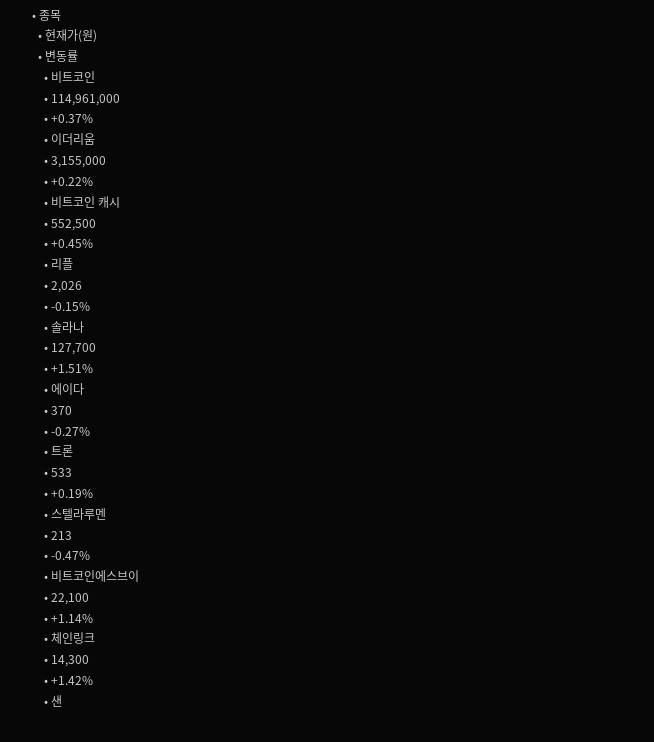• 종목
  • 현재가(원)
  • 변동률
    • 비트코인
    • 114,961,000
    • +0.37%
    • 이더리움
    • 3,155,000
    • +0.22%
    • 비트코인 캐시
    • 552,500
    • +0.45%
    • 리플
    • 2,026
    • -0.15%
    • 솔라나
    • 127,700
    • +1.51%
    • 에이다
    • 370
    • -0.27%
    • 트론
    • 533
    • +0.19%
    • 스텔라루멘
    • 213
    • -0.47%
    • 비트코인에스브이
    • 22,100
    • +1.14%
    • 체인링크
    • 14,300
    • +1.42%
    • 샌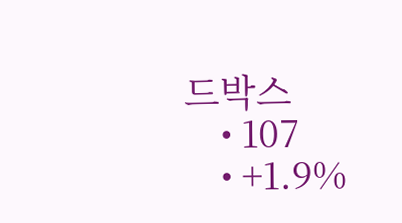드박스
    • 107
    • +1.9%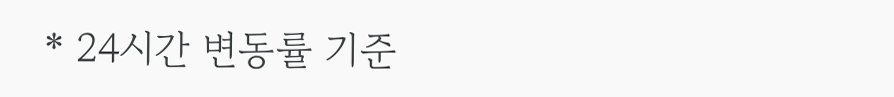* 24시간 변동률 기준